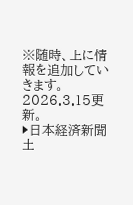※随時、上に情報を追加していきます。2026.3.15更新。
▶日本経済新聞 土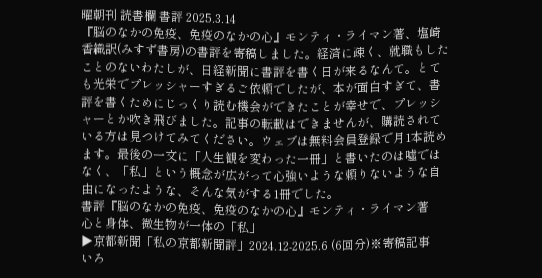曜朝刊 読書欄 書評 2025.3.14
『脳のなかの免疫、免疫のなかの心』モンティ・ライマン著、塩崎香織訳(みすず書房)の書評を寄稿しました。経済に疎く、就職もしたことのないわたしが、日経新聞に書評を書く日が来るなんて。とても光栄でプレッシャーすぎるご依頼でしたが、本が面白すぎて、書評を書くためにじっくり読む機会ができたことが幸せで、プレッシャーとか吹き飛びました。記事の転載はできませんが、購読されている方は見つけてみてください。ウェブは無料会員登録で月1本読めます。最後の一文に「人生観を変わった一冊」と書いたのは噓ではなく、「私」という概念が広がって心強いような頼りないような自由になったような、そんな気がする1冊でした。
書評『脳のなかの免疫、免疫のなかの心』モンティ・ライマン著
心と身体、微生物が一体の「私」
▶京都新聞「私の京都新聞評」2024.12-2025.6 (6回分)※寄稿記事
いろ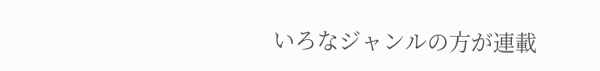いろなジャンルの方が連載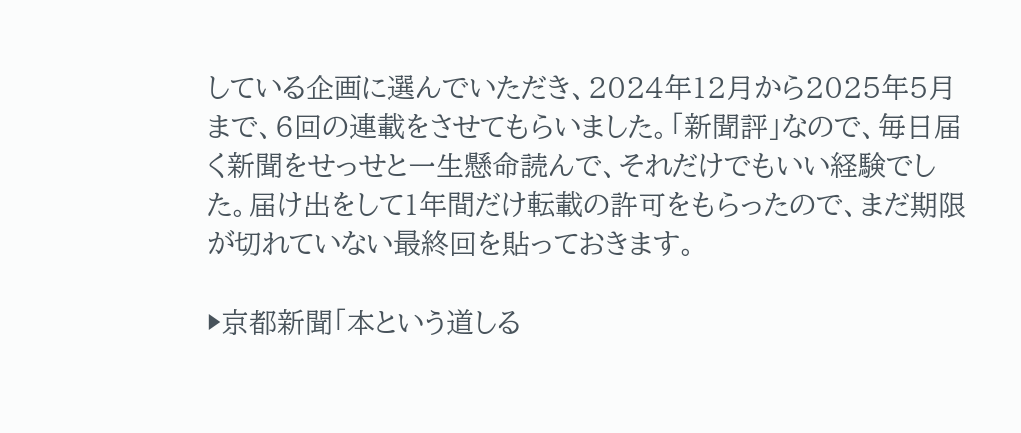している企画に選んでいただき、2024年12月から2025年5月まで、6回の連載をさせてもらいました。「新聞評」なので、毎日届く新聞をせっせと一生懸命読んで、それだけでもいい経験でした。届け出をして1年間だけ転載の許可をもらったので、まだ期限が切れていない最終回を貼っておきます。

▶京都新聞「本という道しる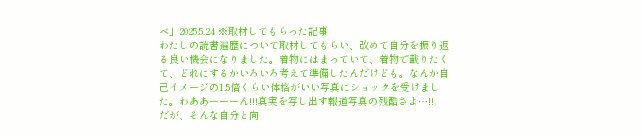べ」2025.5.24 ※取材してもらった記事
わたしの読書遍歴について取材してもらい、改めて自分を振り返る良い機会になりました。着物にはまっていて、着物で載りたくて、どれにするかいろいろ考えて準備したんだけども。なんか自己イメージの1.5倍くらい体格がいい写真にショックを受けました。わああーーーん!!!真実を写し出す報道写真の残酷さよ…!!
だが、そんな自分と向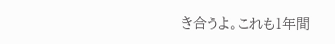き合うよ。これも1年間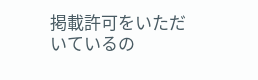掲載許可をいただいているの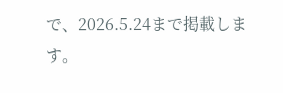で、2026.5.24まで掲載します。